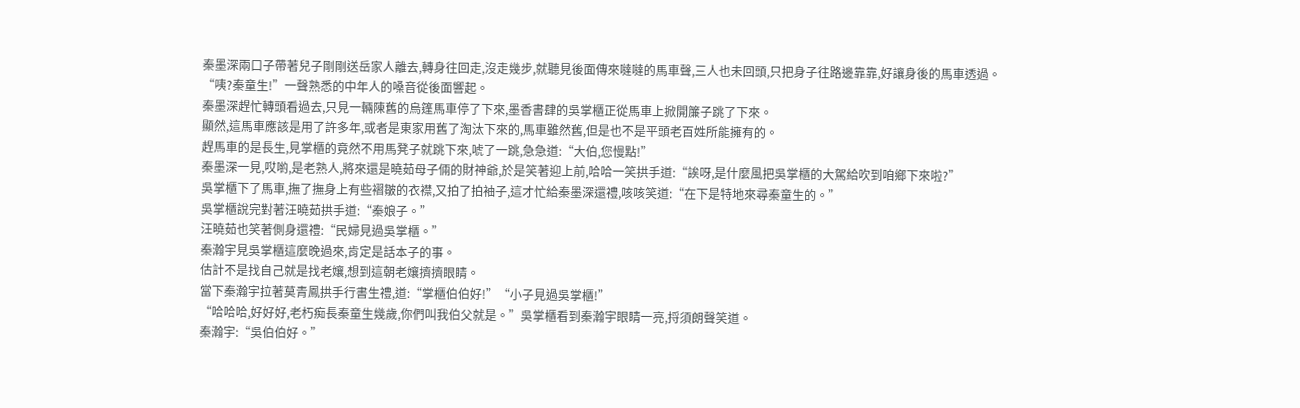秦墨深兩口子帶著兒子剛剛送岳家人離去,轉身往回走,沒走幾步,就聽見後面傳來噠噠的馬車聲,三人也未回頭,只把身子往路邊靠靠,好讓身後的馬車透過。
“咦?秦童生!”一聲熟悉的中年人的嗓音從後面響起。
秦墨深趕忙轉頭看過去,只見一輛陳舊的烏篷馬車停了下來,墨香書肆的吳掌櫃正從馬車上掀開簾子跳了下來。
顯然,這馬車應該是用了許多年,或者是東家用舊了淘汰下來的,馬車雖然舊,但是也不是平頭老百姓所能擁有的。
趕馬車的是長生,見掌櫃的竟然不用馬凳子就跳下來,唬了一跳,急急道:“大伯,您慢點!”
秦墨深一見,哎喲,是老熟人,將來還是曉茹母子倆的財神爺,於是笑著迎上前,哈哈一笑拱手道:“誒呀,是什麼風把吳掌櫃的大駕給吹到咱鄉下來啦?”
吳掌櫃下了馬車,撫了撫身上有些褶皺的衣襟,又拍了拍袖子,這才忙給秦墨深還禮,咳咳笑道:“在下是特地來尋秦童生的。”
吳掌櫃說完對著汪曉茹拱手道:“秦娘子。”
汪曉茹也笑著側身還禮:“民婦見過吳掌櫃。”
秦瀚宇見吳掌櫃這麼晚過來,肯定是話本子的事。
估計不是找自己就是找老孃,想到這朝老孃擠擠眼睛。
當下秦瀚宇拉著莫青鳳拱手行書生禮,道:“掌櫃伯伯好!”“小子見過吳掌櫃!”
“哈哈哈,好好好,老朽痴長秦童生幾歲,你們叫我伯父就是。”吳掌櫃看到秦瀚宇眼睛一亮,捋須朗聲笑道。
秦瀚宇:“吳伯伯好。”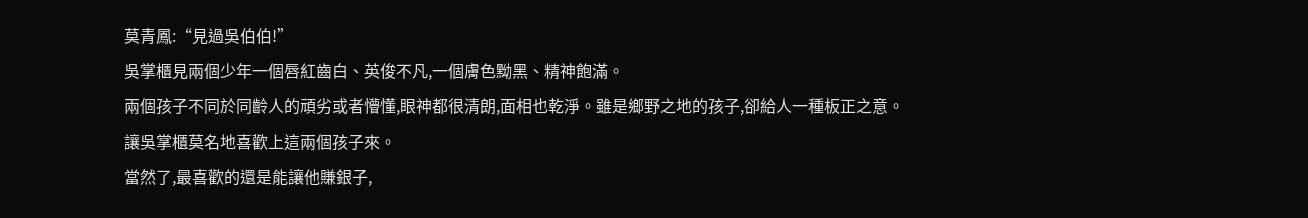莫青鳳:“見過吳伯伯!”
吳掌櫃見兩個少年一個唇紅齒白、英俊不凡,一個膚色黝黑、精神飽滿。
兩個孩子不同於同齡人的頑劣或者懵懂,眼神都很清朗,面相也乾淨。雖是鄉野之地的孩子,卻給人一種板正之意。
讓吳掌櫃莫名地喜歡上這兩個孩子來。
當然了,最喜歡的還是能讓他賺銀子,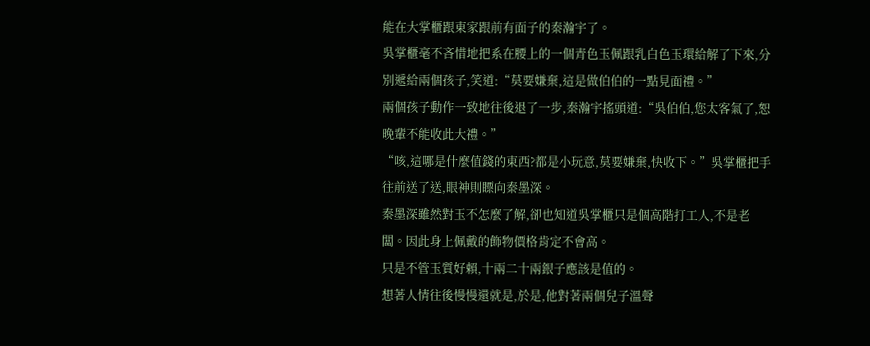能在大掌櫃跟東家跟前有面子的秦瀚宇了。
吳掌櫃毫不吝惜地把系在腰上的一個青色玉佩跟乳白色玉環給解了下來,分別遞給兩個孩子,笑道:“莫要嫌棄,這是做伯伯的一點見面禮。”
兩個孩子動作一致地往後退了一步,秦瀚宇搖頭道:“吳伯伯,您太客氣了,恕晚輩不能收此大禮。”
“咳,這哪是什麼值錢的東西?都是小玩意,莫要嫌棄,快收下。”吳掌櫃把手往前送了送,眼神則瞟向秦墨深。
秦墨深雖然對玉不怎麼了解,卻也知道吳掌櫃只是個高階打工人,不是老闆。因此身上佩戴的飾物價格肯定不會高。
只是不管玉質好賴,十兩二十兩銀子應該是值的。
想著人情往後慢慢還就是,於是,他對著兩個兒子溫聲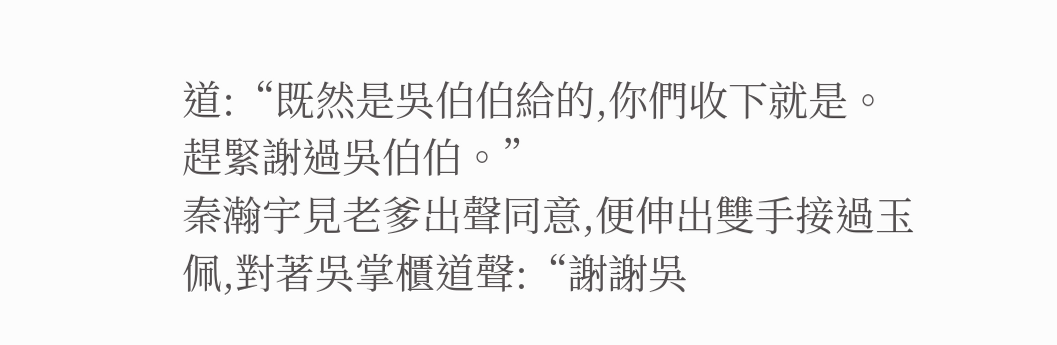道:“既然是吳伯伯給的,你們收下就是。趕緊謝過吳伯伯。”
秦瀚宇見老爹出聲同意,便伸出雙手接過玉佩,對著吳掌櫃道聲:“謝謝吳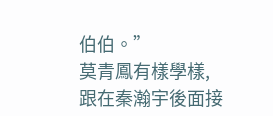伯伯。”
莫青鳳有樣學樣,跟在秦瀚宇後面接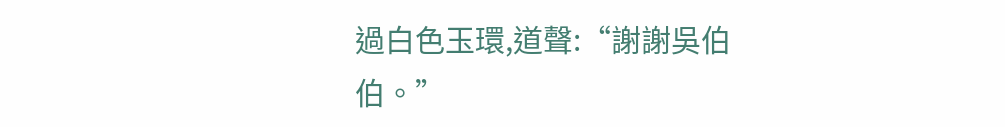過白色玉環,道聲:“謝謝吳伯伯。”